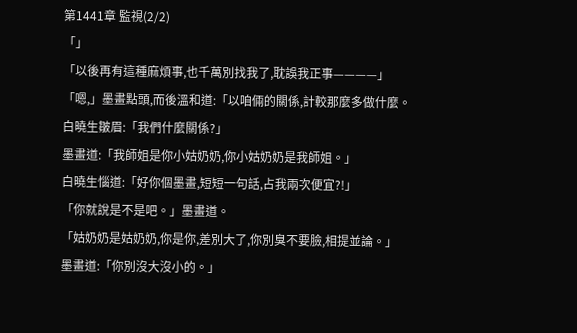第1441章 監視(2/2)
「」
「以後再有這種麻煩事,也千萬別找我了,耽誤我正事————」
「嗯,」墨畫點頭,而後溫和道:「以咱倆的關係,計較那麼多做什麼。
白曉生皺眉:「我們什麼關係?」
墨畫道:「我師姐是你小姑奶奶,你小姑奶奶是我師姐。」
白曉生惱道:「好你個墨畫,短短一句話,占我兩次便宜?!」
「你就說是不是吧。」墨畫道。
「姑奶奶是姑奶奶,你是你,差別大了,你別臭不要臉,相提並論。」
墨畫道:「你別沒大沒小的。」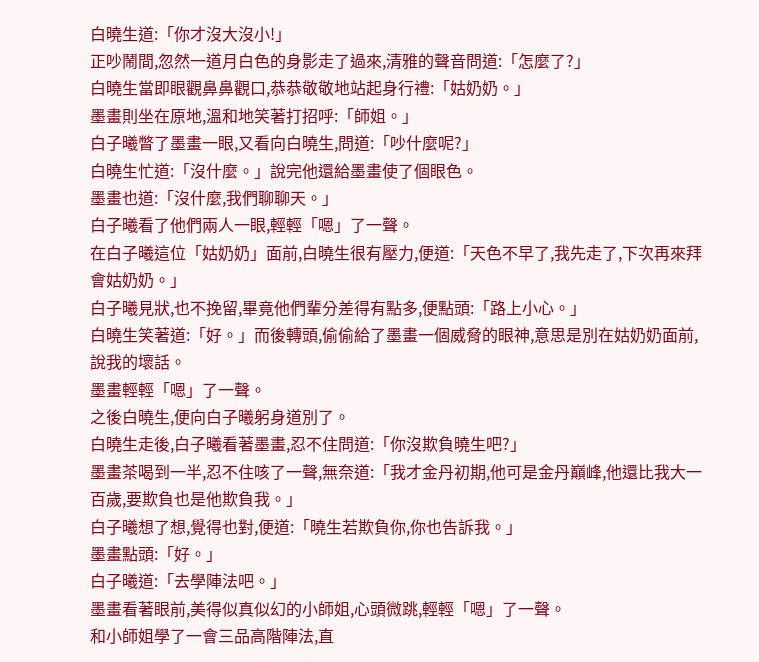白曉生道:「你才沒大沒小!」
正吵鬧間,忽然一道月白色的身影走了過來,清雅的聲音問道:「怎麼了?」
白曉生當即眼觀鼻鼻觀口,恭恭敬敬地站起身行禮:「姑奶奶。」
墨畫則坐在原地,溫和地笑著打招呼:「師姐。」
白子曦瞥了墨畫一眼,又看向白曉生,問道:「吵什麼呢?」
白曉生忙道:「沒什麼。」說完他還給墨畫使了個眼色。
墨畫也道:「沒什麼,我們聊聊天。」
白子曦看了他們兩人一眼,輕輕「嗯」了一聲。
在白子曦這位「姑奶奶」面前,白曉生很有壓力,便道:「天色不早了,我先走了,下次再來拜會姑奶奶。」
白子曦見狀,也不挽留,畢竟他們輩分差得有點多,便點頭:「路上小心。」
白曉生笑著道:「好。」而後轉頭,偷偷給了墨畫一個威脅的眼神,意思是別在姑奶奶面前,說我的壞話。
墨畫輕輕「嗯」了一聲。
之後白曉生,便向白子曦躬身道別了。
白曉生走後,白子曦看著墨畫,忍不住問道:「你沒欺負曉生吧?」
墨畫茶喝到一半,忍不住咳了一聲,無奈道:「我才金丹初期,他可是金丹巔峰,他還比我大一百歲,要欺負也是他欺負我。」
白子曦想了想,覺得也對,便道:「曉生若欺負你,你也告訴我。」
墨畫點頭:「好。」
白子曦道:「去學陣法吧。」
墨畫看著眼前,美得似真似幻的小師姐,心頭微跳,輕輕「嗯」了一聲。
和小師姐學了一會三品高階陣法,直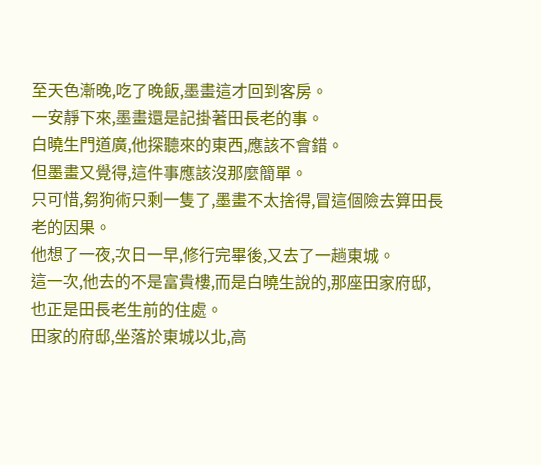至天色漸晚,吃了晚飯,墨畫這才回到客房。
一安靜下來,墨畫還是記掛著田長老的事。
白曉生門道廣,他探聽來的東西,應該不會錯。
但墨畫又覺得,這件事應該沒那麼簡單。
只可惜,芻狗術只剩一隻了,墨畫不太捨得,冒這個險去算田長老的因果。
他想了一夜,次日一早,修行完畢後,又去了一趟東城。
這一次,他去的不是富貴樓,而是白曉生說的,那座田家府邸,也正是田長老生前的住處。
田家的府邸,坐落於東城以北,高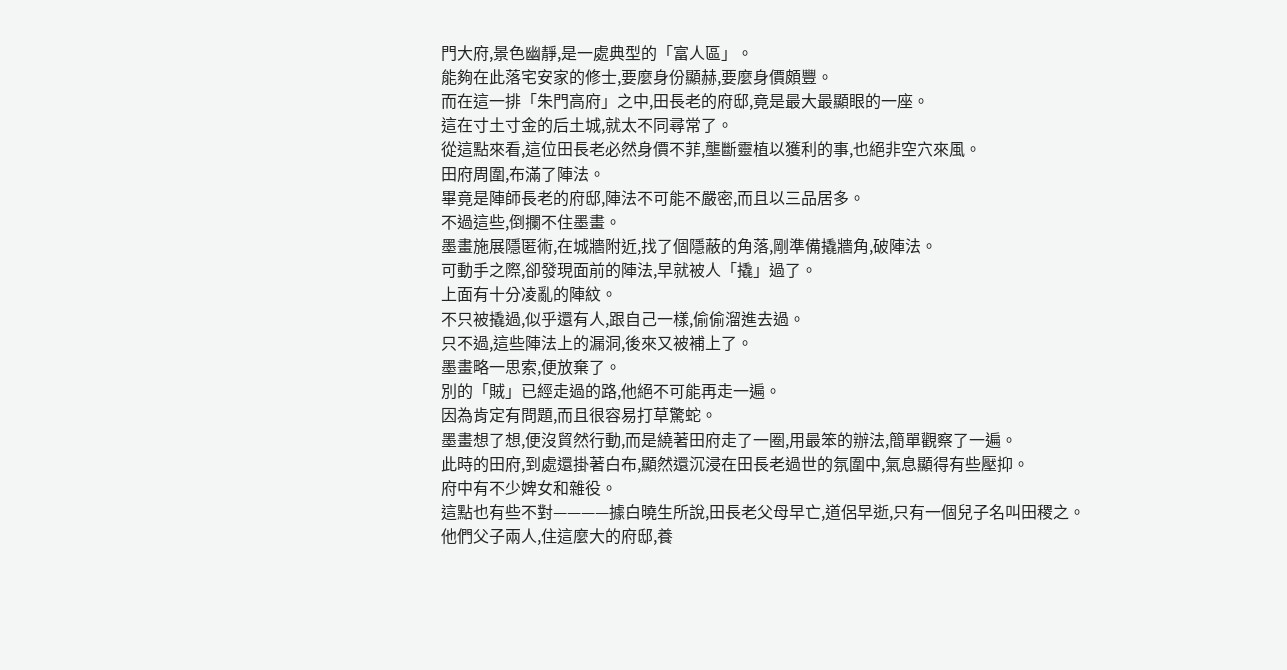門大府,景色幽靜,是一處典型的「富人區」。
能夠在此落宅安家的修士,要麼身份顯赫,要麼身價頗豐。
而在這一排「朱門高府」之中,田長老的府邸,竟是最大最顯眼的一座。
這在寸土寸金的后土城,就太不同尋常了。
從這點來看,這位田長老必然身價不菲,壟斷靈植以獲利的事,也絕非空穴來風。
田府周圍,布滿了陣法。
畢竟是陣師長老的府邸,陣法不可能不嚴密,而且以三品居多。
不過這些,倒攔不住墨畫。
墨畫施展隱匿術,在城牆附近,找了個隱蔽的角落,剛準備撬牆角,破陣法。
可動手之際,卻發現面前的陣法,早就被人「撬」過了。
上面有十分凌亂的陣紋。
不只被撬過,似乎還有人,跟自己一樣,偷偷溜進去過。
只不過,這些陣法上的漏洞,後來又被補上了。
墨畫略一思索,便放棄了。
別的「賊」已經走過的路,他絕不可能再走一遍。
因為肯定有問題,而且很容易打草驚蛇。
墨畫想了想,便沒貿然行動,而是繞著田府走了一圈,用最笨的辦法,簡單觀察了一遍。
此時的田府,到處還掛著白布,顯然還沉浸在田長老過世的氛圍中,氣息顯得有些壓抑。
府中有不少婢女和雜役。
這點也有些不對————據白曉生所說,田長老父母早亡,道侶早逝,只有一個兒子名叫田稷之。
他們父子兩人,住這麼大的府邸,養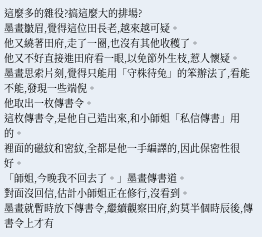這麼多的雜役?搞這麼大的排場?
墨畫皺眉,覺得這位田長老,越來越可疑。
他又繞著田府,走了一圈,也沒有其他收穫了。
他又不好直接進田府看一眼,以免節外生枝,惹人懷疑。
墨畫思索片刻,覺得只能用「守株待兔」的笨辦法了,看能不能,發現一些端倪。
他取出一枚傳書令。
這枚傳書令,是他自己造出來,和小師姐「私信傳書」用的。
裡面的磁紋和密紋,全都是他一手編譯的,因此保密性很好。
「師姐,今晚我不回去了。」墨畫傳書道。
對面沒回信,估計小師姐正在修行,沒看到。
墨畫就暫時放下傳書令,繼續觀察田府,約莫半個時辰後,傳書令上才有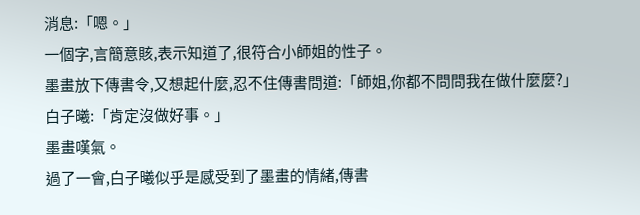消息:「嗯。」
一個字,言簡意賅,表示知道了,很符合小師姐的性子。
墨畫放下傳書令,又想起什麼,忍不住傳書問道:「師姐,你都不問問我在做什麼麼?」
白子曦:「肯定沒做好事。」
墨畫嘆氣。
過了一會,白子曦似乎是感受到了墨畫的情緒,傳書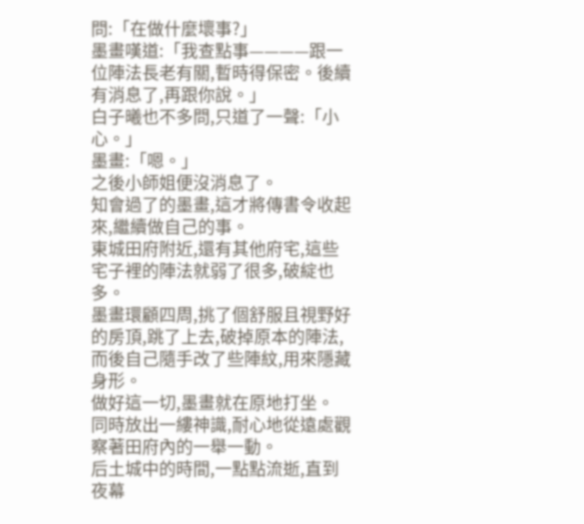問:「在做什麼壞事?」
墨畫嘆道:「我查點事————跟一位陣法長老有關,暫時得保密。後續有消息了,再跟你說。」
白子曦也不多問,只道了一聲:「小心。」
墨畫:「嗯。」
之後小師姐便沒消息了。
知會過了的墨畫,這才將傳書令收起來,繼續做自己的事。
東城田府附近,還有其他府宅,這些宅子裡的陣法就弱了很多,破綻也多。
墨畫環顧四周,挑了個舒服且視野好的房頂,跳了上去,破掉原本的陣法,而後自己隨手改了些陣紋,用來隱藏身形。
做好這一切,墨畫就在原地打坐。
同時放出一縷神識,耐心地從遠處觀察著田府內的一舉一動。
后土城中的時間,一點點流逝,直到夜幕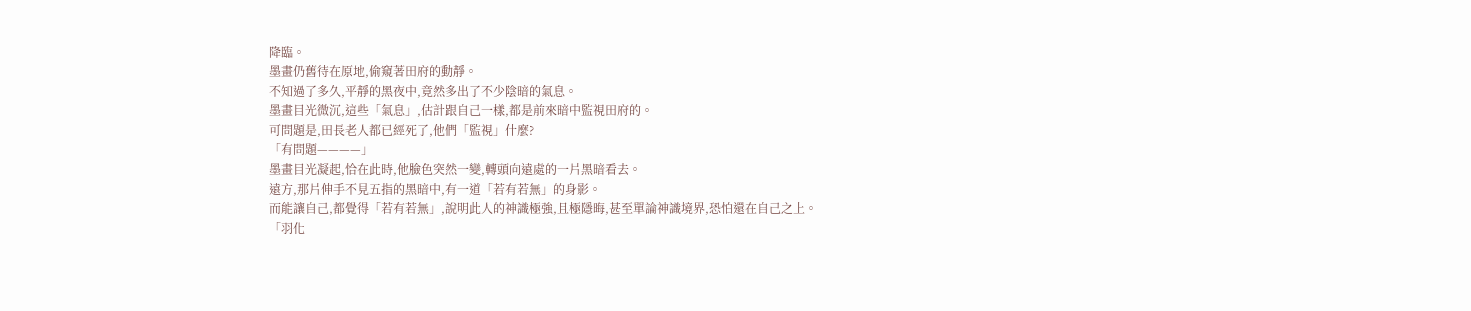降臨。
墨畫仍舊待在原地,偷窺著田府的動靜。
不知過了多久,平靜的黑夜中,竟然多出了不少陰暗的氣息。
墨畫目光微沉,這些「氣息」,估計跟自己一樣,都是前來暗中監視田府的。
可問題是,田長老人都已經死了,他們「監視」什麼?
「有問題————」
墨畫目光凝起,恰在此時,他臉色突然一變,轉頭向遠處的一片黑暗看去。
遠方,那片伸手不見五指的黑暗中,有一道「若有若無」的身影。
而能讓自己,都覺得「若有若無」,說明此人的神識極強,且極隱晦,甚至單論神識境界,恐怕還在自己之上。
「羽化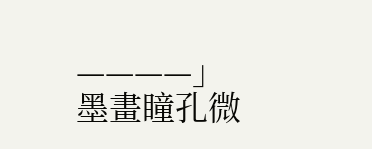————」
墨畫瞳孔微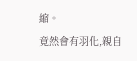縮。
竟然會有羽化,親自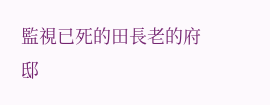監視已死的田長老的府邸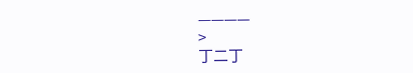————
>
丁二丁